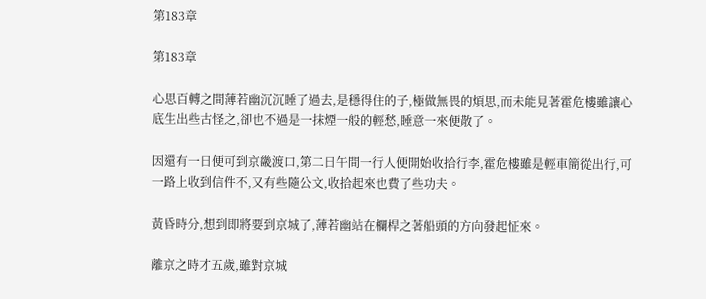第183章

第183章

心思百轉之間薄若幽沉沉睡了過去,是穩得住的子,極做無畏的煩思,而未能見著霍危樓雖讓心底生出些古怪之,卻也不過是一抹煙一般的輕愁,睡意一來便散了。

因還有一日便可到京畿渡口,第二日午間一行人便開始收拾行李,霍危樓雖是輕車簡從出行,可一路上收到信件不,又有些隨公文,收拾起來也費了些功夫。

黃昏時分,想到即將要到京城了,薄若幽站在欄桿之著船頭的方向發起怔來。

離京之時才五歲,雖對京城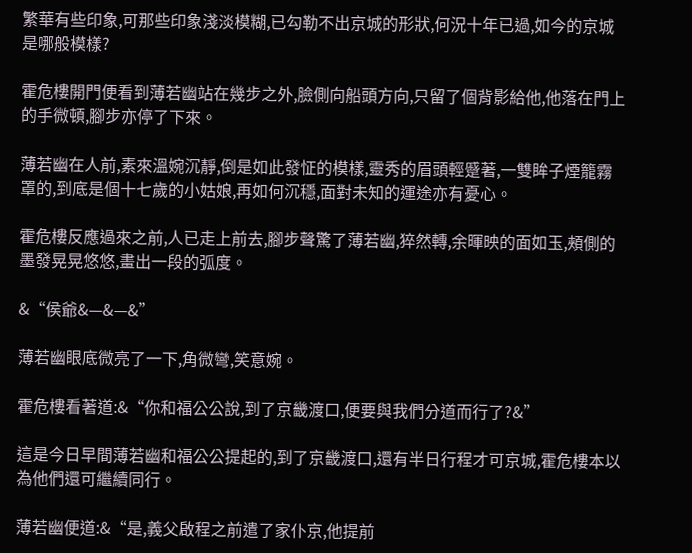繁華有些印象,可那些印象淺淡模糊,已勾勒不出京城的形狀,何況十年已過,如今的京城是哪般模樣?

霍危樓開門便看到薄若幽站在幾步之外,臉側向船頭方向,只留了個背影給他,他落在門上的手微頓,腳步亦停了下來。

薄若幽在人前,素來溫婉沉靜,倒是如此發怔的模樣,靈秀的眉頭輕蹙著,一雙眸子煙籠霧罩的,到底是個十七歲的小姑娘,再如何沉穩,面對未知的運途亦有憂心。

霍危樓反應過來之前,人已走上前去,腳步聲驚了薄若幽,猝然轉,余暉映的面如玉,頰側的墨發晃晃悠悠,畫出一段的弧度。

&“侯爺&—&—&”

薄若幽眼底微亮了一下,角微彎,笑意婉。

霍危樓看著道:&“你和福公公說,到了京畿渡口,便要與我們分道而行了?&”

這是今日早間薄若幽和福公公提起的,到了京畿渡口,還有半日行程才可京城,霍危樓本以為他們還可繼續同行。

薄若幽便道:&“是,義父啟程之前遣了家仆京,他提前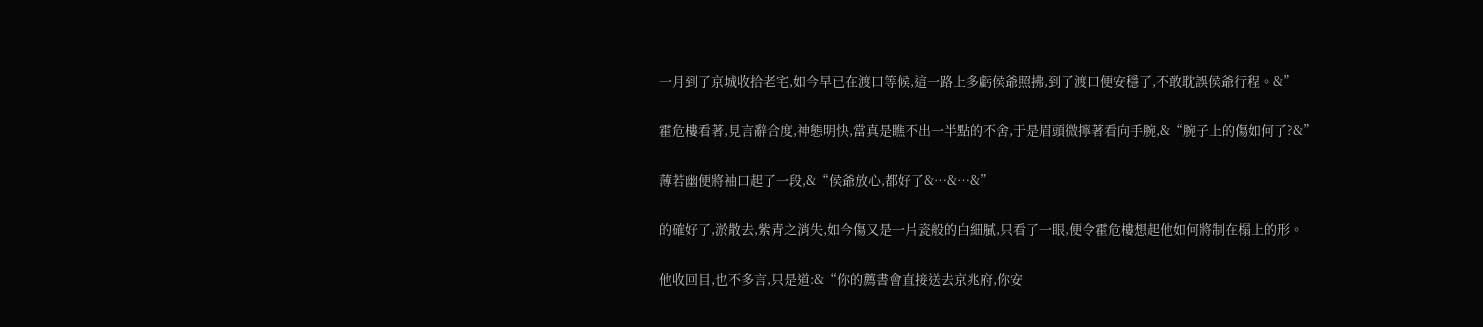一月到了京城收拾老宅,如今早已在渡口等候,這一路上多虧侯爺照拂,到了渡口便安穩了,不敢耽誤侯爺行程。&”

霍危樓看著,見言辭合度,神態明快,當真是瞧不出一半點的不舍,于是眉頭微擰著看向手腕,&“腕子上的傷如何了?&”

薄若幽便將袖口起了一段,&“侯爺放心,都好了&…&…&”

的確好了,淤散去,紫青之消失,如今傷又是一片瓷般的白細膩,只看了一眼,便令霍危樓想起他如何將制在榻上的形。

他收回目,也不多言,只是道:&“你的薦書會直接送去京兆府,你安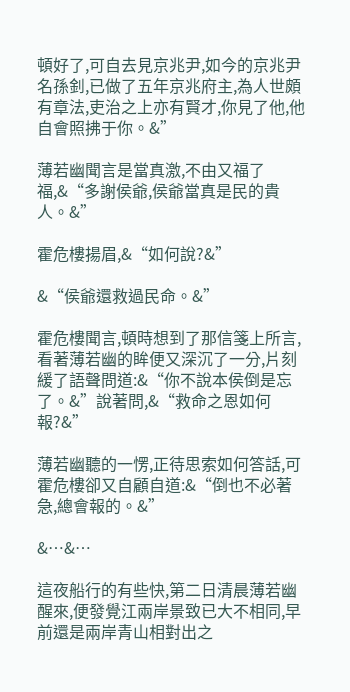頓好了,可自去見京兆尹,如今的京兆尹名孫釗,已做了五年京兆府主,為人世頗有章法,吏治之上亦有賢才,你見了他,他自會照拂于你。&”

薄若幽聞言是當真激,不由又福了福,&“多謝侯爺,侯爺當真是民的貴人。&”

霍危樓揚眉,&“如何說?&”

&“侯爺還救過民命。&”

霍危樓聞言,頓時想到了那信箋上所言,看著薄若幽的眸便又深沉了一分,片刻緩了語聲問道:&“你不說本侯倒是忘了。&”說著問,&“救命之恩如何報?&”

薄若幽聽的一愣,正待思索如何答話,可霍危樓卻又自顧自道:&“倒也不必著急,總會報的。&”

&…&…

這夜船行的有些快,第二日清晨薄若幽醒來,便發覺江兩岸景致已大不相同,早前還是兩岸青山相對出之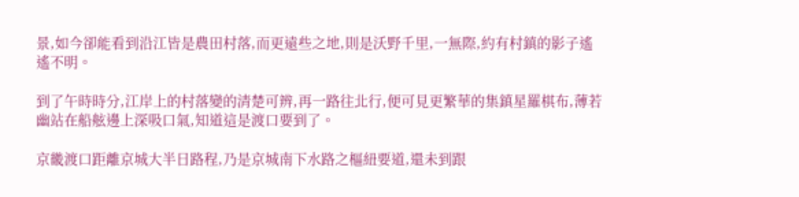景,如今卻能看到沿江皆是農田村落,而更遠些之地,則是沃野千里,一無際,約有村鎮的影子遙遙不明。

到了午時時分,江岸上的村落變的清楚可辨,再一路往北行,便可見更繁華的集鎮星羅棋布,薄若幽站在船舷邊上深吸口氣,知道這是渡口要到了。

京畿渡口距離京城大半日路程,乃是京城南下水路之樞紐要道,還未到跟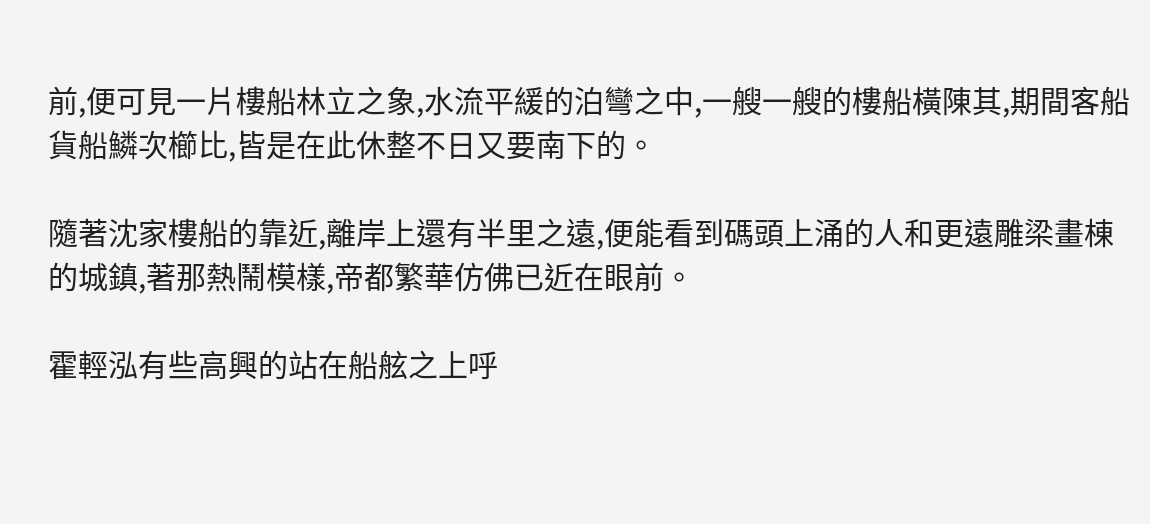前,便可見一片樓船林立之象,水流平緩的泊彎之中,一艘一艘的樓船橫陳其,期間客船貨船鱗次櫛比,皆是在此休整不日又要南下的。

隨著沈家樓船的靠近,離岸上還有半里之遠,便能看到碼頭上涌的人和更遠雕梁畫棟的城鎮,著那熱鬧模樣,帝都繁華仿佛已近在眼前。

霍輕泓有些高興的站在船舷之上呼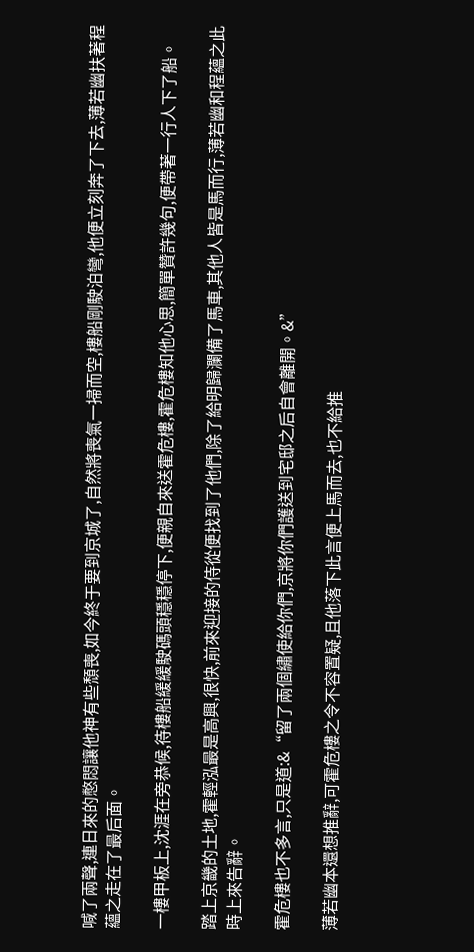喊了兩聲,連日來的憋悶讓他神有些頹喪,如今終于要到京城了,自然將喪氣一掃而空,樓船剛駛泊彎,他便立刻奔了下去,薄若幽扶著程蘊之走在了最后面。

一樓甲板上,沈涯在旁恭候,待樓船緩緩駛碼頭穩穩停下,便親自來送霍危樓,霍危樓知他心思,簡單贊許幾句,便帶著一行人下了船。

踏上京畿的土地,霍輕泓最是高興,很快,前來迎接的侍從便找到了他們,除了給明歸瀾備了馬車,其他人皆是馬而行,薄若幽和程蘊之此時上來告辭。

霍危樓也不多言,只是道:&“留了兩個繡使給你們,京將你們護送到宅邸之后自會離開。&”

薄若幽本還想推辭,可霍危樓之令不容置疑,且他落下此言便上馬而去,也不給推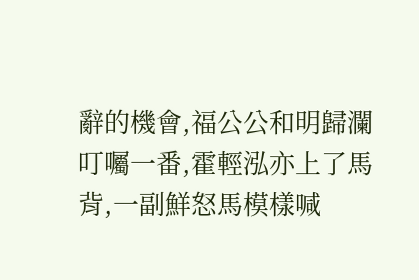辭的機會,福公公和明歸瀾叮囑一番,霍輕泓亦上了馬背,一副鮮怒馬模樣喊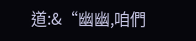道:&“幽幽,咱們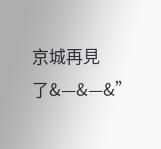京城再見了&—&—&”